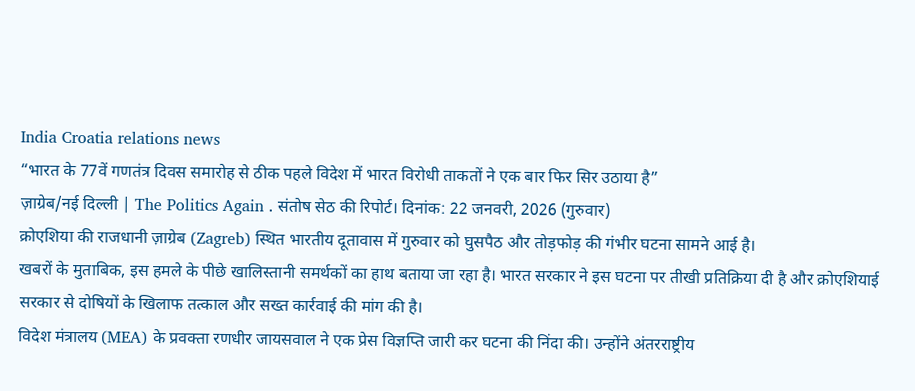India Croatia relations news
“भारत के 77वें गणतंत्र दिवस समारोह से ठीक पहले विदेश में भारत विरोधी ताकतों ने एक बार फिर सिर उठाया है”
ज़ाग्रेब/नई दिल्ली | The Politics Again . संतोष सेठ की रिपोर्ट। दिनांक: 22 जनवरी, 2026 (गुरुवार)
क्रोएशिया की राजधानी ज़ाग्रेब (Zagreb) स्थित भारतीय दूतावास में गुरुवार को घुसपैठ और तोड़फोड़ की गंभीर घटना सामने आई है।
खबरों के मुताबिक, इस हमले के पीछे खालिस्तानी समर्थकों का हाथ बताया जा रहा है। भारत सरकार ने इस घटना पर तीखी प्रतिक्रिया दी है और क्रोएशियाई सरकार से दोषियों के खिलाफ तत्काल और सख्त कार्रवाई की मांग की है।
विदेश मंत्रालय (MEA) के प्रवक्ता रणधीर जायसवाल ने एक प्रेस विज्ञप्ति जारी कर घटना की निंदा की। उन्होंने अंतरराष्ट्रीय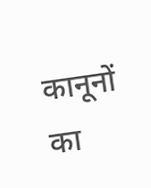कानूनों का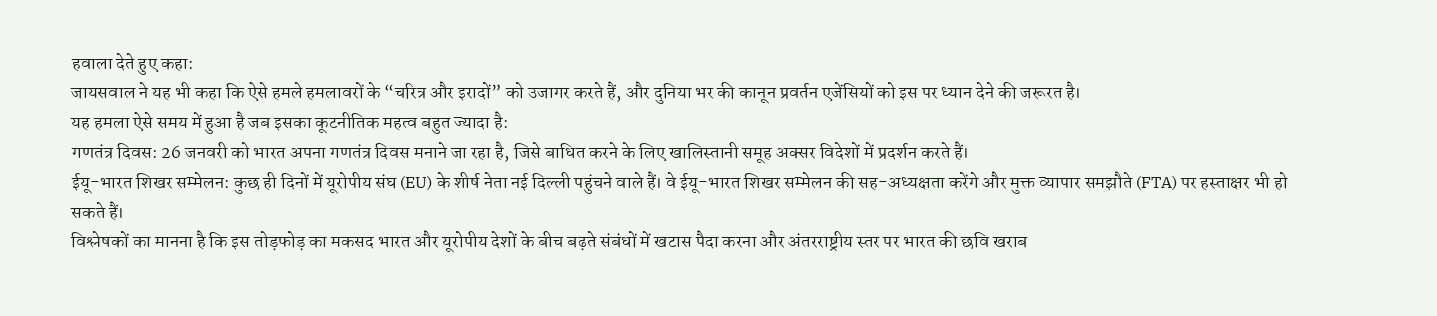हवाला देते हुए कहा:
जायसवाल ने यह भी कहा कि ऐसे हमले हमलावरों के “चरित्र और इरादों” को उजागर करते हैं, और दुनिया भर की कानून प्रवर्तन एजेंसियों को इस पर ध्यान देने की जरूरत है।
यह हमला ऐसे समय में हुआ है जब इसका कूटनीतिक महत्व बहुत ज्यादा है:
गणतंत्र दिवस: 26 जनवरी को भारत अपना गणतंत्र दिवस मनाने जा रहा है, जिसे बाधित करने के लिए खालिस्तानी समूह अक्सर विदेशों में प्रदर्शन करते हैं।
ईयू-भारत शिखर सम्मेलन: कुछ ही दिनों में यूरोपीय संघ (EU) के शीर्ष नेता नई दिल्ली पहुंचने वाले हैं। वे ईयू-भारत शिखर सम्मेलन की सह-अध्यक्षता करेंगे और मुक्त व्यापार समझौते (FTA) पर हस्ताक्षर भी हो सकते हैं।
विश्लेषकों का मानना है कि इस तोड़फोड़ का मकसद भारत और यूरोपीय देशों के बीच बढ़ते संबंधों में खटास पैदा करना और अंतरराष्ट्रीय स्तर पर भारत की छवि खराब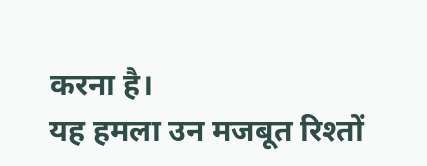करना है।
यह हमला उन मजबूत रिश्तों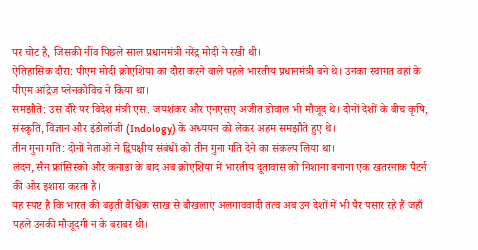पर चोट है, जिसकी नींव पिछले साल प्रधानमंत्री नरेंद्र मोदी ने रखी थी।
ऐतिहासिक दौरा: पीएम मोदी क्रोएशिया का दौरा करने वाले पहले भारतीय प्रधानमंत्री बने थे। उनका स्वागत वहां के पीएम आंद्रेज प्लेनकोविच ने किया था।
समझौते: उस दौरे पर विदेश मंत्री एस. जयशंकर और एनएसए अजीत डोवाल भी मौजूद थे। दोनों देशों के बीच कृषि, संस्कृति, विज्ञान और इंडोलॉजी (Indology) के अध्ययन को लेकर अहम समझौते हुए थे।
तीन गुना गति: दोनों नेताओं ने द्विपक्षीय संबंधों को तीन गुना गति देने का संकल्प लिया था।
लंदन, सैन फ्रांसिस्को और कनाडा के बाद अब क्रोएशिया में भारतीय दूतावास को निशाना बनाना एक खतरनाक पैटर्न की ओर इशारा करता है।
यह स्पष्ट है कि भारत की बढ़ती वैश्विक साख से बौखलाए अलगाववादी तत्व अब उन देशों में भी पैर पसार रहे हैं जहाँ पहले उनकी मौजूदगी न के बराबर थी।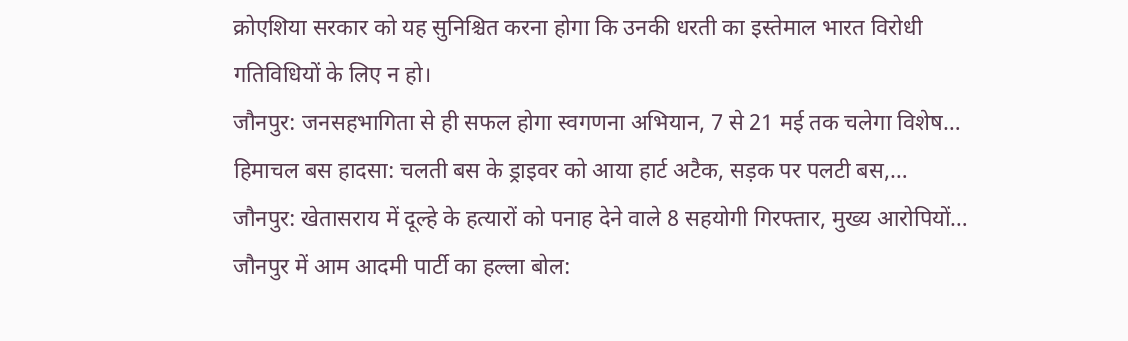क्रोएशिया सरकार को यह सुनिश्चित करना होगा कि उनकी धरती का इस्तेमाल भारत विरोधी गतिविधियों के लिए न हो।
जौनपुर: जनसहभागिता से ही सफल होगा स्वगणना अभियान, 7 से 21 मई तक चलेगा विशेष…
हिमाचल बस हादसा: चलती बस के ड्राइवर को आया हार्ट अटैक, सड़क पर पलटी बस,…
जौनपुर: खेतासराय में दूल्हे के हत्यारों को पनाह देने वाले 8 सहयोगी गिरफ्तार, मुख्य आरोपियों…
जौनपुर में आम आदमी पार्टी का हल्ला बोल: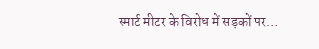स्मार्ट मीटर के विरोध में सड़कों पर…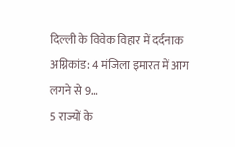दिल्ली के विवेक विहार में दर्दनाक अग्निकांड: 4 मंजिला इमारत में आग लगने से 9…
5 राज्यों के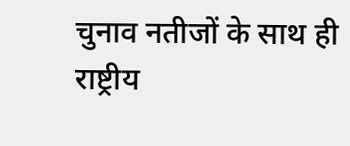चुनाव नतीजों के साथ ही राष्ट्रीय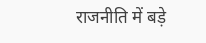राजनीति में बड़े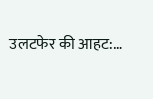उलटफेर की आहट:…